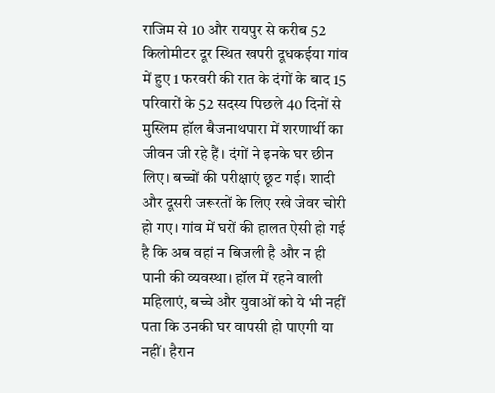राजिम से 10 और रायपुर से करीब 52 किलोमीटर दूर स्थित खपरी दूधकईया गांव में हुए 1 फरवरी की रात के दंगों के बाद 15 परिवारों के 52 सदस्य पिछले 40 दिनों से मुस्लिम हॉल बैजनाथपारा में शरणार्थी का जीवन जी रहे हैं। दंगों ने इनके घर छीन लिए। बच्चों की परीक्षाएं छूट गई। शादी और दूसरी जरूरतों के लिए रखे जेवर चोरी हो गए। गांव में घरों की हालत ऐसी हो गई है कि अब वहां न बिजली है और न ही पानी की व्यवस्था। हॉल में रहने वाली महिलाएं, बच्चे और युवाओं को ये भी नहीं पता कि उनकी घर वापसी हो पाएगी या नहीं। हैरान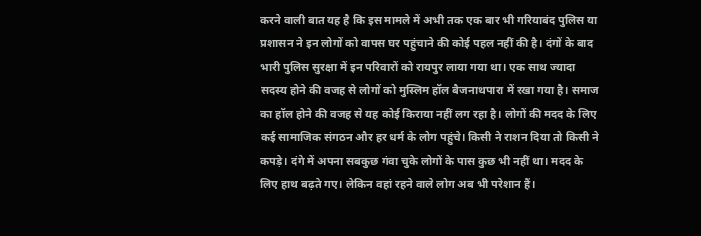करने वाली बात यह है कि इस मामले में अभी तक एक बार भी गरियाबंद पुलिस या प्रशासन ने इन लोगों को वापस घर पहुंचाने की कोई पहल नहीं की है। दंगों के बाद भारी पुलिस सुरक्षा में इन परिवारों को रायपुर लाया गया था। एक साथ ज्यादा सदस्य होने की वजह से लोगों को मुस्लिम हॉल बैजनाथपारा में रखा गया है। समाज का हॉल होने की वजह से यह कोई किराया नहीं लग रहा है। लोगों की मदद के लिए कई सामाजिक संगठन और हर धर्म के लोग पहुंचे। किसी ने राशन दिया तो किसी ने कपड़े। दंगे में अपना सबकुछ गंवा चुके लोगों के पास कुछ भी नहीं था। मदद के लिए हाथ बढ़ते गए। लेकिन वहां रहने वाले लोग अब भी परेशान हैं।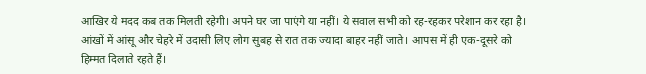आखिर ये मदद कब तक मिलती रहेगी। अपने घर जा पाएंगे या नहीं। ये सवाल सभी को रह-रहकर परेशान कर रहा है। आंखों में आंसू और चेहरे में उदासी लिए लोग सुबह से रात तक ज्यादा बाहर नहीं जाते। आपस में ही एक-दूसरे को हिम्मत दिलाते रहते हैं।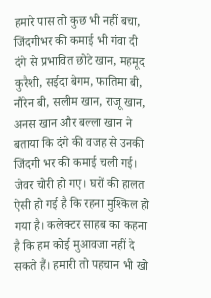हमारे पास तो कुछ भी नहीं बचा, जिंदगीभर की कमाई भी गंवा दी
दंगे से प्रभावित छोटे खान, महमूद कुरैशी, सईदा बेगम, फातिमा बी, नौरेन बी, सलीम खान, राजू खान, अनस खान और बल्ला खान ने बताया कि दंगे की वजह से उनकी जिंदगी भर की कमाई चली गई। जेवर चोरी हो गए। घरों की हालत ऐसी हो गई है कि रहना मुश्किल हो गया है। कलेक्टर साहब का कहना है कि हम कोई मुआवजा नहीं दे सकते हैं। हमारी तो पहचान भी खो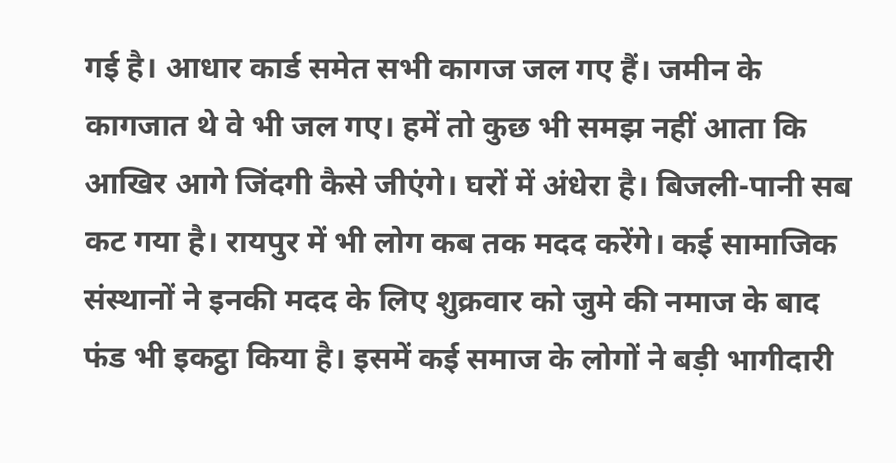गई है। आधार कार्ड समेत सभी कागज जल गए हैं। जमीन के कागजात थे वे भी जल गए। हमें तो कुछ भी समझ नहीं आता कि आखिर आगे जिंदगी कैसे जीएंगे। घरों में अंधेरा है। बिजली-पानी सब कट गया है। रायपुर में भी लोग कब तक मदद करेंगे। कई सामाजिक संस्थानों ने इनकी मदद के लिए शुक्रवार को जुमे की नमाज के बाद फंड भी इकट्ठा किया है। इसमें कई समाज के लोगों ने बड़ी भागीदारी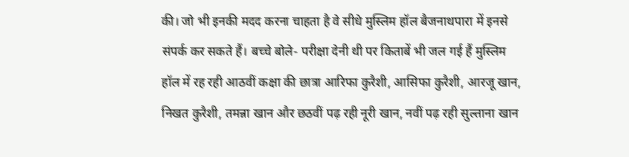की। जो भी इनकी मदद करना चाहता है वे सीधे मुस्लिम हॉल बैजनाथपारा में इनसे संपर्क कर सकते हैं। बच्चे बोले- परीक्षा देनी थी पर किताबें भी जल गई हैं मुस्लिम हॉल में रह रही आठवीं कक्षा की छात्रा आरिफा कुरैशी, आसिफा कुरैशी, आरजू खान, निखत कुरैशी, तमन्ना खान और छठवीं पढ़ रही नूरी खान, नवीं पढ़ रही सुल्ताना खान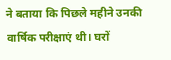ने बताया कि पिछले महीने उनकी वार्षिक परीक्षाएं थी। घरों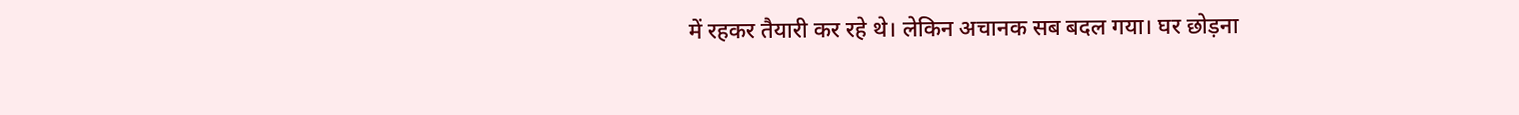में रहकर तैयारी कर रहे थे। लेकिन अचानक सब बदल गया। घर छोड़ना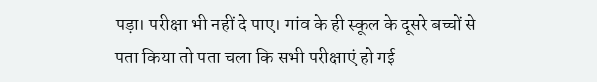पड़ा। परीक्षा भी नहीं दे पाए। गांव के ही स्कूल के दूसरे बच्चों से पता किया तो पता चला कि सभी परीक्षाएं हो गई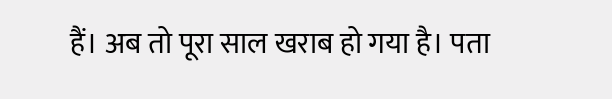हैं। अब तो पूरा साल खराब हो गया है। पता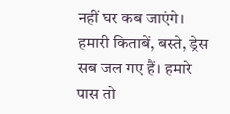नहीं घर कब जाएंगे। हमारी किताबें, बस्ते, ड्रेस सब जल गए हैं। हमारे पास तो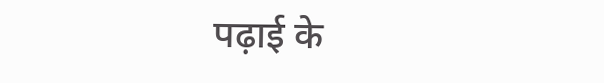पढ़ाई के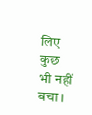लिए कुछ भी नहीं बचा।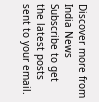Discover more from India News
Subscribe to get the latest posts sent to your email.